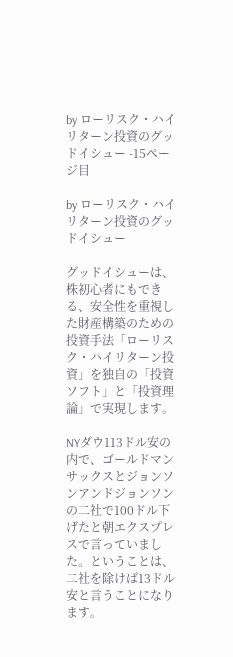by ローリスク・ハイリターン投資のグッドイシュー -15ページ目

by ローリスク・ハイリターン投資のグッドイシュー

グッドイシューは、株初心者にもできる、安全性を重視した財産構築のための投資手法「ローリスク・ハイリターン投資」を独自の「投資ソフト」と「投資理論」で実現します。

NYダウ113ドル安の内で、ゴールドマンサックスとジョンソンアンドジョンソンの二社で100ドル下げたと朝エクスプレスで言っていました。ということは、二社を除けば13ドル安と言うことになります。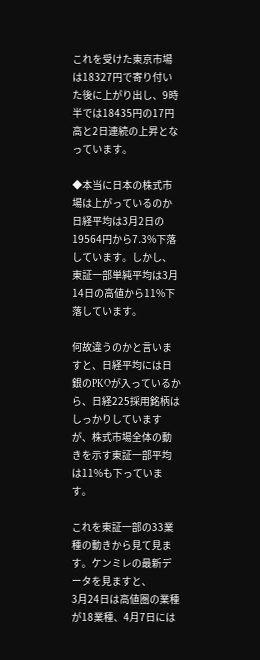これを受けた東京市場は18327円で寄り付いた後に上がり出し、9時半では18435円の17円高と2日連続の上昇となっています。

◆本当に日本の株式市場は上がっているのか
日経平均は3月2日の19564円から7.3%下落しています。しかし、東証一部単純平均は3月14日の高値から11%下落しています。

何故違うのかと言いますと、日経平均には日銀のPKOが入っているから、日経225採用銘柄はしっかりしていますが、株式市場全体の動きを示す東証一部平均は11%も下っています。

これを東証一部の33業種の動きから見て見ます。ケンミレの最新データを見ますと、
3月24日は高値圏の業種が18業種、4月7日には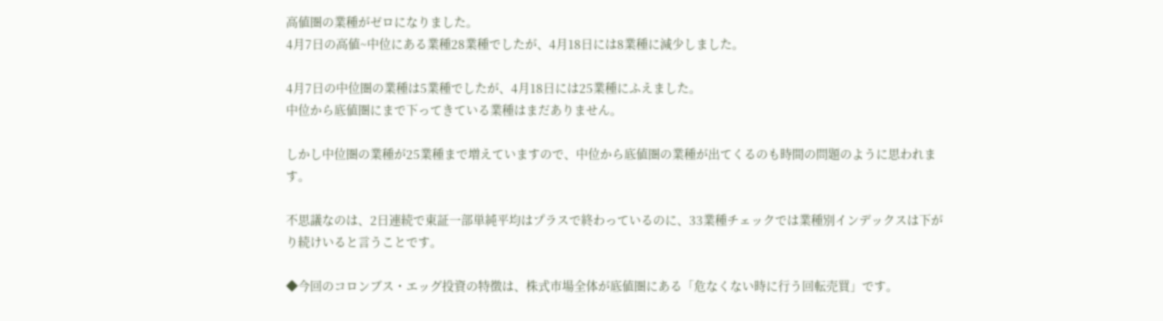高値圏の業種がゼロになりました。
4月7日の高値~中位にある業種28業種でしたが、4月18日には8業種に減少しました。

4月7日の中位圏の業種は5業種でしたが、4月18日には25業種にふえました。
中位から底値圏にまで下ってきている業種はまだありません。

しかし中位圏の業種が25業種まで増えていますので、中位から底値圏の業種が出てくるのも時間の問題のように思われます。

不思議なのは、2日連続で東証一部単純平均はプラスで終わっているのに、33業種チェックでは業種別インデックスは下がり続けいると言うことです。

◆今回のコロンブス・エッグ投資の特徴は、株式市場全体が底値圏にある「危なくない時に行う回転売買」です。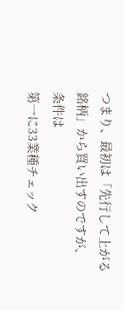つまり、最初は「先行して上がる銘柄」から買い出すのですが、
条件は
第一に33業種チェック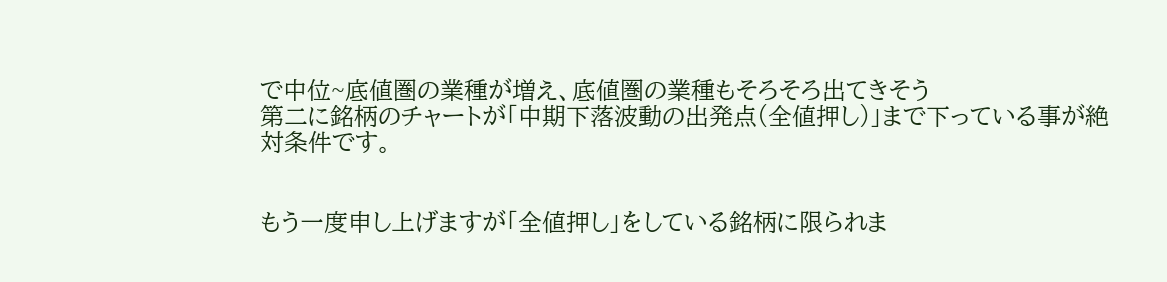で中位~底値圏の業種が増え、底値圏の業種もそろそろ出てきそう
第二に銘柄のチャートが「中期下落波動の出発点(全値押し)」まで下っている事が絶対条件です。


もう一度申し上げますが「全値押し」をしている銘柄に限られま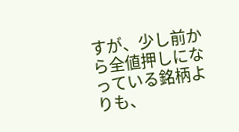すが、少し前から全値押しになっている銘柄よりも、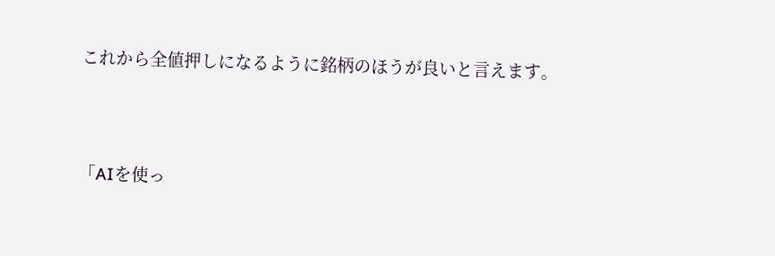これから全値押しになるように銘柄のほうが良いと言えます。



「AIを使っ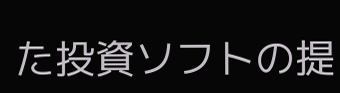た投資ソフトの提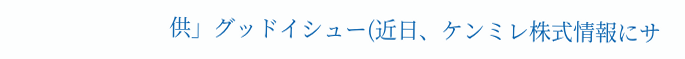供」グッドイシュー(近日、ケンミレ株式情報にサ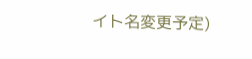イト名変更予定)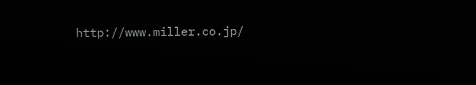http://www.miller.co.jp/